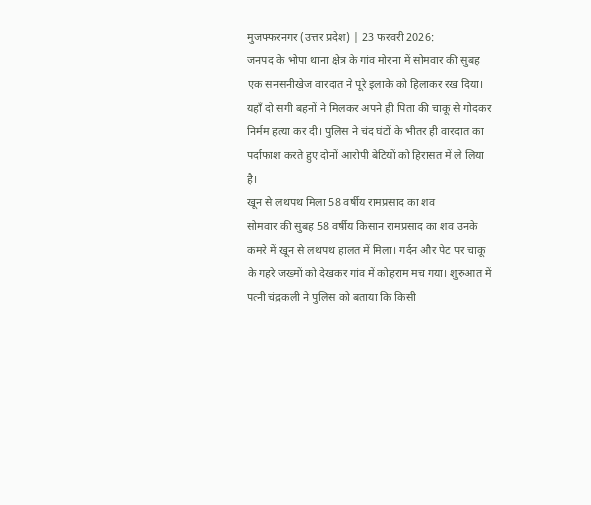मुजफ्फरनगर (उत्तर प्रदेश) | 23 फरवरी 2026:
जनपद के भोपा थाना क्षेत्र के गांव मोरना में सोमवार की सुबह एक सनसनीखेज वारदात ने पूरे इलाके को हिलाकर रख दिया। यहाँ दो सगी बहनों ने मिलकर अपने ही पिता की चाकू से गोदकर निर्मम हत्या कर दी। पुलिस ने चंद घंटों के भीतर ही वारदात का पर्दाफाश करते हुए दोनों आरोपी बेटियों को हिरासत में ले लिया है।
खून से लथपथ मिला 58 वर्षीय रामप्रसाद का शव
सोमवार की सुबह 58 वर्षीय किसान रामप्रसाद का शव उनके कमरे में खून से लथपथ हालत में मिला। गर्दन और पेट पर चाकू के गहरे जख्मों को देखकर गांव में कोहराम मच गया। शुरुआत में पत्नी चंद्रकली ने पुलिस को बताया कि किसी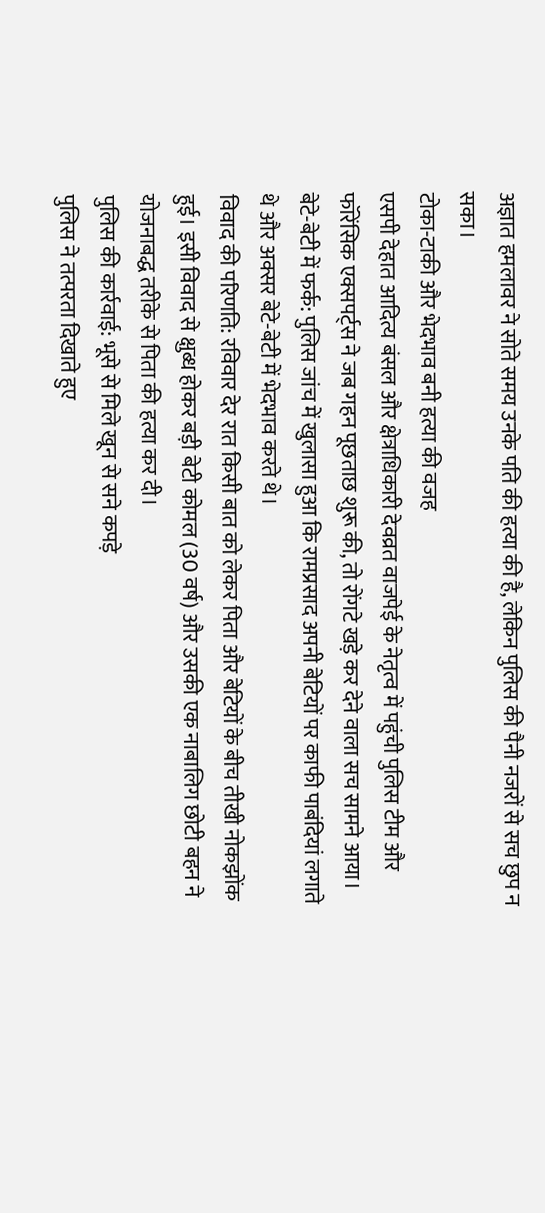अज्ञात हमलावर ने सोते समय उनके पति की हत्या की है, लेकिन पुलिस की पैनी नजरों से सच छुप न सका।
टोका-टाकी और भेदभाव बनी हत्या की वजह
एसपी देहात आदित्य बंसल और क्षेत्राधिकारी देवव्रत वाजपेई के नेतृत्व में पहुंची पुलिस टीम और फॉरेंसिक एक्सपर्ट्स ने जब गहन पूछताछ शुरू की, तो रोंगटे खड़े कर देने वाला सच सामने आया।
बेटे-बेटी में फर्क: पुलिस जांच में खुलासा हुआ कि रामप्रसाद अपनी बेटियों पर काफी पाबंदियां लगाते थे और अक्सर बेटे-बेटी में भेदभाव करते थे।
विवाद की परिणति: रविवार देर रात किसी बात को लेकर पिता और बेटियों के बीच तीखी नोकझोंक हुई। इसी विवाद से क्षुब्ध होकर बड़ी बेटी कोमल (30 वर्ष) और उसकी एक नाबालिग छोटी बहन ने योजनाबद्ध तरीके से पिता की हत्या कर दी।
पुलिस की कार्रवाई: भूसे से मिले खून से सने कपड़े
पुलिस ने तत्परता दिखाते हुए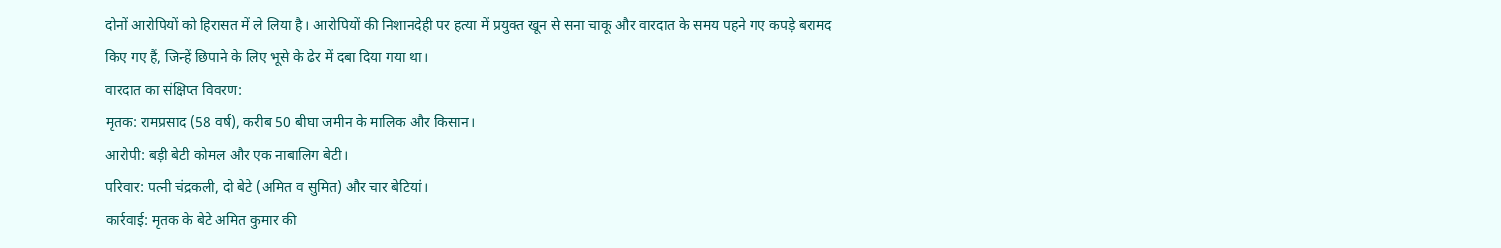दोनों आरोपियों को हिरासत में ले लिया है। आरोपियों की निशानदेही पर हत्या में प्रयुक्त खून से सना चाकू और वारदात के समय पहने गए कपड़े बरामद किए गए हैं, जिन्हें छिपाने के लिए भूसे के ढेर में दबा दिया गया था।
वारदात का संक्षिप्त विवरण:
मृतक: रामप्रसाद (58 वर्ष), करीब 50 बीघा जमीन के मालिक और किसान।
आरोपी: बड़ी बेटी कोमल और एक नाबालिग बेटी।
परिवार: पत्नी चंद्रकली, दो बेटे (अमित व सुमित) और चार बेटियां।
कार्रवाई: मृतक के बेटे अमित कुमार की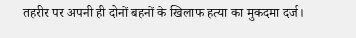तहरीर पर अपनी ही दोनों बहनों के खिलाफ हत्या का मुकदमा दर्ज।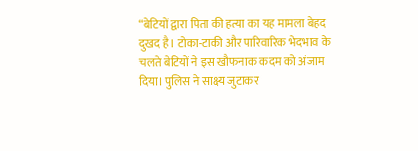“बेटियों द्वारा पिता की हत्या का यह मामला बेहद दुखद है। टोका-टाकी और पारिवारिक भेदभाव के चलते बेटियों ने इस खौफनाक कदम को अंजाम दिया। पुलिस ने साक्ष्य जुटाकर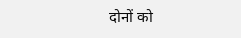दोनों को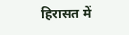हिरासत में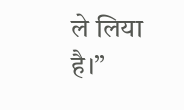ले लिया है।”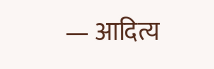— आदित्य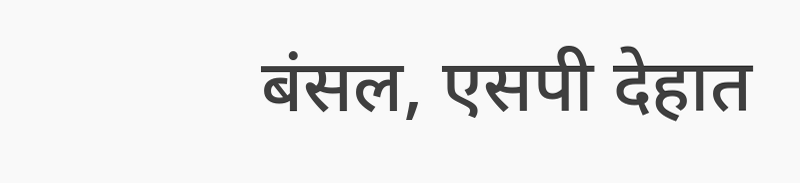बंसल, एसपी देहात